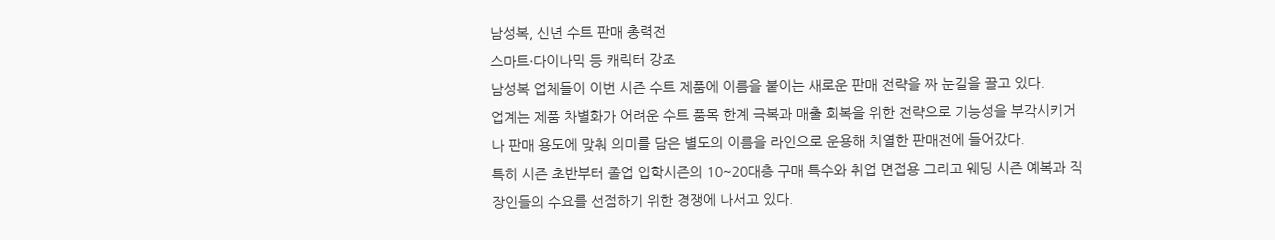남성복, 신년 수트 판매 총력전
스마트·다이나믹 등 캐릭터 강조
남성복 업체들이 이번 시즌 수트 제품에 이름을 붙이는 새로운 판매 전략을 짜 눈길을 끌고 있다.
업계는 제품 차별화가 어려운 수트 품목 한계 극복과 매출 회복을 위한 전략으로 기능성을 부각시키거나 판매 용도에 맞춰 의미를 담은 별도의 이름을 라인으로 운용해 치열한 판매전에 들어갔다.
특히 시즌 초반부터 졸업 입학시즌의 10~20대층 구매 특수와 취업 면접용 그리고 웨딩 시즌 예복과 직장인들의 수요를 선점하기 위한 경쟁에 나서고 있다.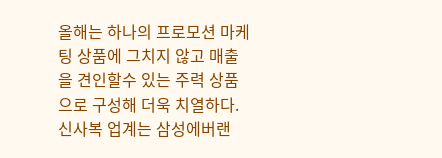올해는 하나의 프로모션 마케팅 상품에 그치지 않고 매출을 견인할수 있는 주력 상품으로 구성해 더욱 치열하다.
신사복 업계는 삼성에버랜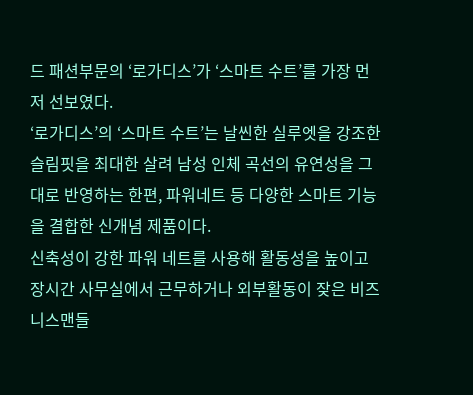드 패션부문의 ‘로가디스’가 ‘스마트 수트’를 가장 먼저 선보였다.
‘로가디스’의 ‘스마트 수트’는 날씬한 실루엣을 강조한 슬림핏을 최대한 살려 남성 인체 곡선의 유연성을 그대로 반영하는 한편, 파워네트 등 다양한 스마트 기능을 결합한 신개념 제품이다.
신축성이 강한 파워 네트를 사용해 활동성을 높이고 장시간 사무실에서 근무하거나 외부활동이 잦은 비즈니스맨들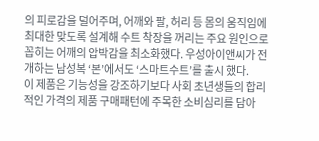의 피로감을 덜어주며, 어깨와 팔, 허리 등 몸의 움직임에 최대한 맞도록 설계해 수트 착장을 꺼리는 주요 원인으로 꼽히는 어깨의 압박감을 최소화했다. 우성아이앤씨가 전개하는 남성복 ‘본’에서도 ‘스마트수트’를 출시 했다.
이 제품은 기능성을 강조하기보다 사회 초년생들의 합리적인 가격의 제품 구매패턴에 주목한 소비심리를 담아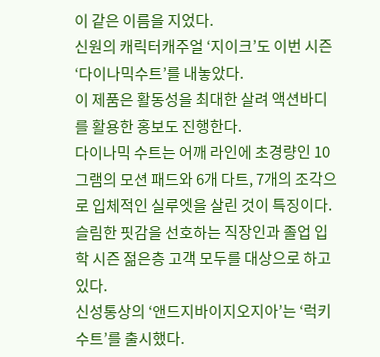이 같은 이름을 지었다.
신원의 캐릭터캐주얼 ‘지이크’도 이번 시즌 ‘다이나믹수트’를 내놓았다.
이 제품은 활동성을 최대한 살려 액션바디를 활용한 홍보도 진행한다.
다이나믹 수트는 어깨 라인에 초경량인 10그램의 모션 패드와 6개 다트, 7개의 조각으로 입체적인 실루엣을 살린 것이 특징이다.
슬림한 핏감을 선호하는 직장인과 졸업 입학 시즌 젊은층 고객 모두를 대상으로 하고 있다.
신성통상의 ‘앤드지바이지오지아’는 ‘럭키수트’를 출시했다.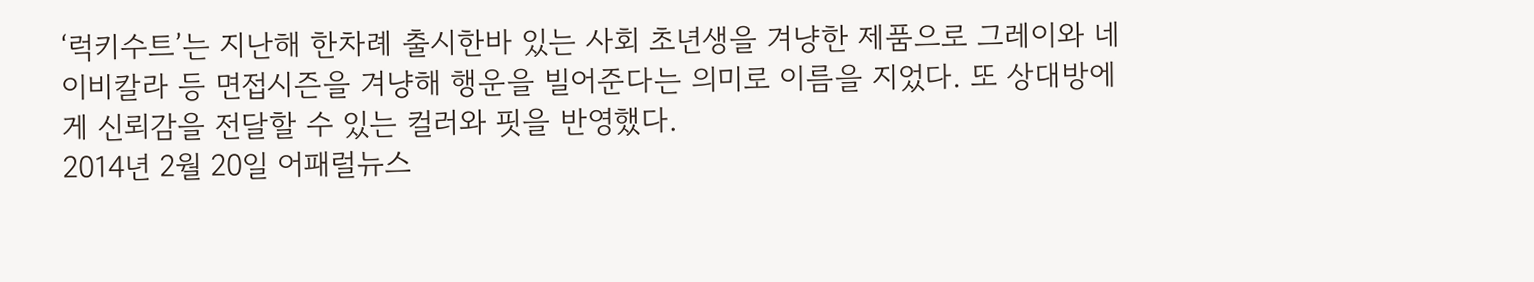‘럭키수트’는 지난해 한차례 출시한바 있는 사회 초년생을 겨냥한 제품으로 그레이와 네이비칼라 등 면접시즌을 겨냥해 행운을 빌어준다는 의미로 이름을 지었다. 또 상대방에게 신뢰감을 전달할 수 있는 컬러와 핏을 반영했다.
2014년 2월 20일 어패럴뉴스